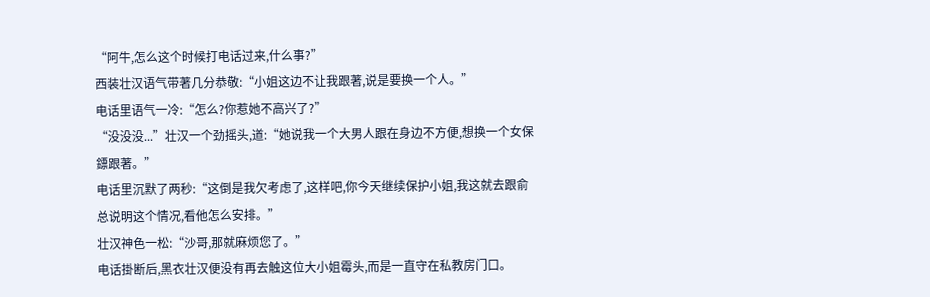“阿牛,怎么这个时候打电话过来,什么事?”
西装壮汉语气带著几分恭敬:“小姐这边不让我跟著,说是要换一个人。”
电话里语气一冷:“怎么?你惹她不高兴了?”
“没没没...”壮汉一个劲摇头,道:“她说我一个大男人跟在身边不方便,想换一个女保鏢跟著。”
电话里沉默了两秒:“这倒是我欠考虑了,这样吧,你今天继续保护小姐,我这就去跟俞总说明这个情况,看他怎么安排。”
壮汉神色一松:“沙哥,那就麻烦您了。”
电话掛断后,黑衣壮汉便没有再去触这位大小姐霉头,而是一直守在私教房门口。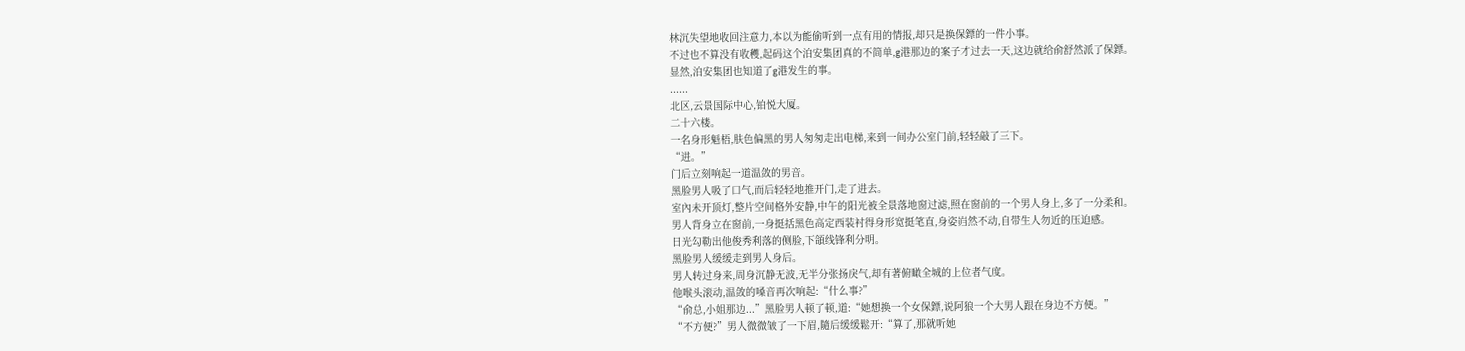林沉失望地收回注意力,本以为能偷听到一点有用的情报,却只是换保鏢的一件小事。
不过也不算没有收穫,起码这个泊安集团真的不简单,g港那边的案子才过去一天,这边就给俞舒然派了保鏢。
显然,泊安集团也知道了g港发生的事。
......
北区,云景国际中心,铂悦大厦。
二十六楼。
一名身形魁梧,肤色偏黑的男人匆匆走出电梯,来到一间办公室门前,轻轻敲了三下。
“进。”
门后立刻响起一道温敛的男音。
黑脸男人吸了口气,而后轻轻地推开门,走了进去。
室內未开顶灯,整片空间格外安静,中午的阳光被全景落地窗过滤,照在窗前的一个男人身上,多了一分柔和。
男人背身立在窗前,一身挺括黑色高定西装衬得身形宽挺笔直,身姿岿然不动,自带生人勿近的压迫感。
日光勾勒出他俊秀利落的侧脸,下頜线锋利分明。
黑脸男人缓缓走到男人身后。
男人转过身来,周身沉静无波,无半分张扬戾气,却有著俯瞰全城的上位者气度。
他喉头滚动,温敛的嗓音再次响起:“什么事?”
“俞总,小姐那边...”黑脸男人顿了顿,道:“她想换一个女保鏢,说阿狼一个大男人跟在身边不方便。”
“不方便?”男人微微皱了一下眉,隨后缓缓鬆开:“算了,那就听她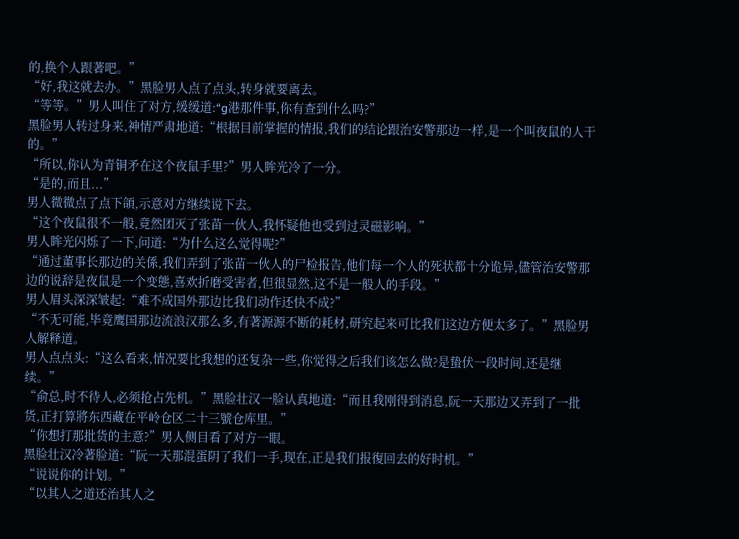的,换个人跟著吧。”
“好,我这就去办。”黑脸男人点了点头,转身就要离去。
“等等。”男人叫住了对方,缓缓道:“g港那件事,你有查到什么吗?”
黑脸男人转过身来,神情严肃地道:“根据目前掌握的情报,我们的结论跟治安警那边一样,是一个叫夜鼠的人干的。”
“所以,你认为青铜矛在这个夜鼠手里?”男人眸光冷了一分。
“是的,而且...”
男人微微点了点下頜,示意对方继续说下去。
“这个夜鼠很不一般,竟然团灭了张苗一伙人,我怀疑他也受到过灵磁影响。”
男人眸光闪烁了一下,问道:“为什么这么觉得呢?”
“通过董事长那边的关係,我们弄到了张苗一伙人的尸检报告,他们每一个人的死状都十分诡异,儘管治安警那边的说辞是夜鼠是一个变態,喜欢折磨受害者,但很显然,这不是一般人的手段。”
男人眉头深深皱起:“难不成国外那边比我们动作还快不成?”
“不无可能,毕竟鹰国那边流浪汉那么多,有著源源不断的耗材,研究起来可比我们这边方便太多了。”黑脸男人解释道。
男人点点头:“这么看来,情况要比我想的还复杂一些,你觉得之后我们该怎么做?是蛰伏一段时间,还是继续。”
“俞总,时不待人,必须抢占先机。”黑脸壮汉一脸认真地道:“而且我刚得到消息,阮一天那边又弄到了一批货,正打算將东西藏在平岭仓区二十三號仓库里。”
“你想打那批货的主意?”男人侧目看了对方一眼。
黑脸壮汉冷著脸道:“阮一天那混蛋阴了我们一手,现在,正是我们报復回去的好时机。”
“说说你的计划。”
“以其人之道还治其人之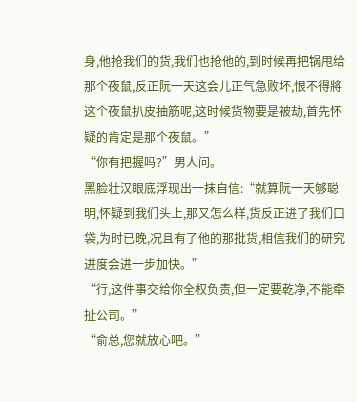身,他抢我们的货,我们也抢他的,到时候再把锅甩给那个夜鼠,反正阮一天这会儿正气急败坏,恨不得將这个夜鼠扒皮抽筋呢,这时候货物要是被劫,首先怀疑的肯定是那个夜鼠。”
“你有把握吗?”男人问。
黑脸壮汉眼底浮现出一抹自信:“就算阮一天够聪明,怀疑到我们头上,那又怎么样,货反正进了我们口袋,为时已晚,况且有了他的那批货,相信我们的研究进度会进一步加快。”
“行,这件事交给你全权负责,但一定要乾净,不能牵扯公司。”
“俞总,您就放心吧。”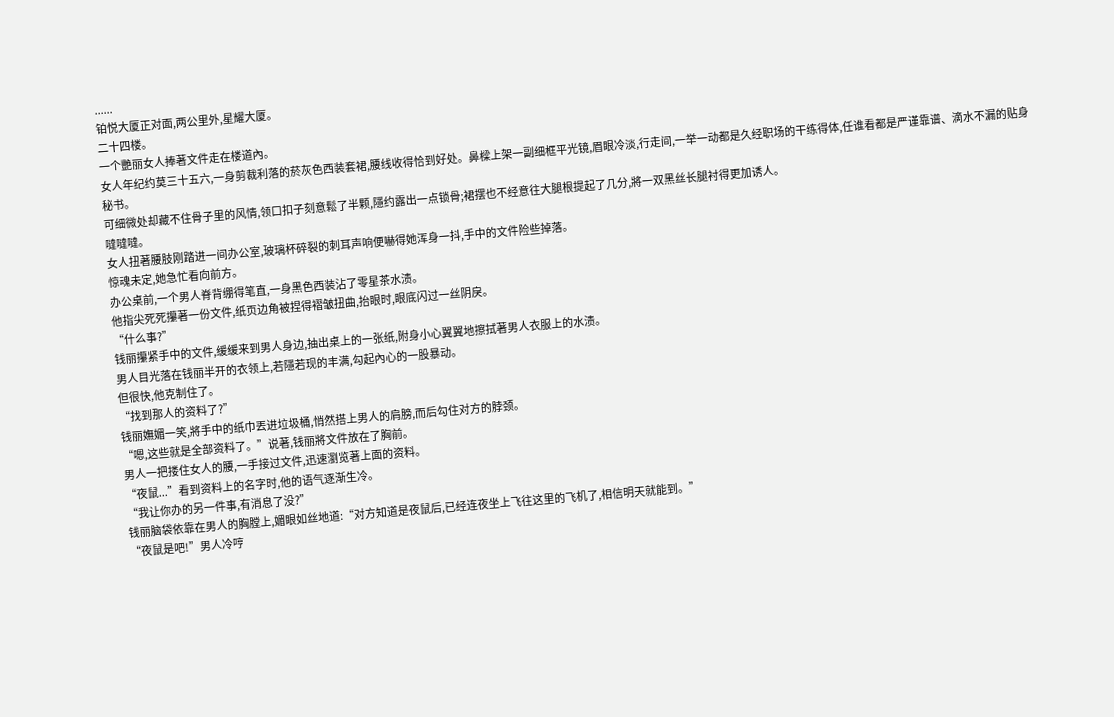......
铂悦大厦正对面,两公里外,星耀大厦。
二十四楼。
一个艷丽女人捧著文件走在楼道內。
女人年纪约莫三十五六,一身剪裁利落的菸灰色西装套裙,腰线收得恰到好处。鼻樑上架一副细框平光镜,眉眼冷淡,行走间,一举一动都是久经职场的干练得体,任谁看都是严谨靠谱、滴水不漏的贴身秘书。
可细微处却藏不住骨子里的风情,领口扣子刻意鬆了半颗,隱约露出一点锁骨;裙摆也不经意往大腿根提起了几分,將一双黑丝长腿衬得更加诱人。
噠噠噠。
女人扭著腰肢刚踏进一间办公室,玻璃杯碎裂的刺耳声响便嚇得她浑身一抖,手中的文件险些掉落。
惊魂未定,她急忙看向前方。
办公桌前,一个男人脊背绷得笔直,一身黑色西装沾了零星茶水渍。
他指尖死死攥著一份文件,纸页边角被捏得褶皱扭曲,抬眼时,眼底闪过一丝阴戾。
“什么事?”
钱丽攥紧手中的文件,缓缓来到男人身边,抽出桌上的一张纸,附身小心翼翼地擦拭著男人衣服上的水渍。
男人目光落在钱丽半开的衣领上,若隱若现的丰满,勾起內心的一股暴动。
但很快,他克制住了。
“找到那人的资料了?”
钱丽嫵媚一笑,將手中的纸巾丟进垃圾桶,悄然搭上男人的肩膀,而后勾住对方的脖颈。
“嗯,这些就是全部资料了。”说著,钱丽將文件放在了胸前。
男人一把搂住女人的腰,一手接过文件,迅速瀏览著上面的资料。
“夜鼠...”看到资料上的名字时,他的语气逐渐生冷。
“我让你办的另一件事,有消息了没?”
钱丽脑袋依靠在男人的胸膛上,媚眼如丝地道:“对方知道是夜鼠后,已经连夜坐上飞往这里的飞机了,相信明天就能到。”
“夜鼠是吧!”男人冷哼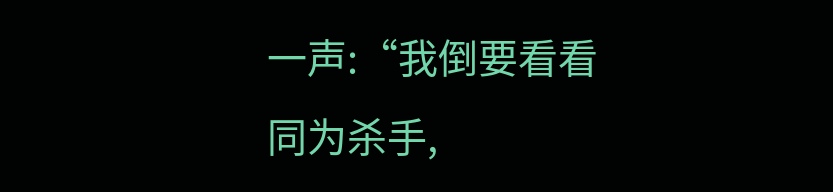一声:“我倒要看看同为杀手,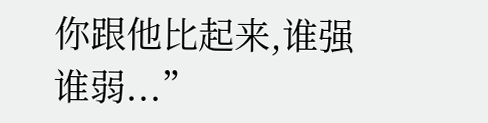你跟他比起来,谁强谁弱...”